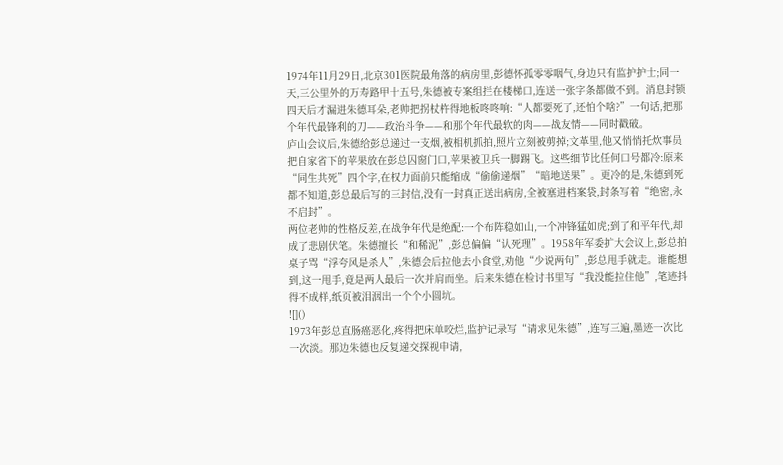1974年11月29日,北京301医院最角落的病房里,彭德怀孤零零咽气,身边只有监护护士;同一天,三公里外的万寿路甲十五号,朱德被专案组拦在楼梯口,连送一张字条都做不到。消息封锁四天后才漏进朱德耳朵,老帅把拐杖杵得地板咚咚响:“人都要死了,还怕个啥?”一句话,把那个年代最锋利的刀——政治斗争——和那个年代最软的肉——战友情——同时戳破。
庐山会议后,朱德给彭总递过一支烟,被相机抓拍,照片立刻被剪掉;文革里,他又悄悄托炊事员把自家省下的苹果放在彭总囚窗门口,苹果被卫兵一脚踢飞。这些细节比任何口号都冷:原来“同生共死”四个字,在权力面前只能缩成“偷偷递烟”“暗地送果”。更冷的是,朱德到死都不知道,彭总最后写的三封信,没有一封真正送出病房,全被塞进档案袋,封条写着“绝密,永不启封”。
两位老帅的性格反差,在战争年代是绝配:一个布阵稳如山,一个冲锋猛如虎;到了和平年代,却成了悲剧伏笔。朱德擅长“和稀泥”,彭总偏偏“认死理”。1958年军委扩大会议上,彭总拍桌子骂“浮夸风是杀人”,朱德会后拉他去小食堂,劝他“少说两句”,彭总甩手就走。谁能想到,这一甩手,竟是两人最后一次并肩而坐。后来朱德在检讨书里写“我没能拉住他”,笔迹抖得不成样,纸页被泪洇出一个个小圆坑。
![]()
1973年彭总直肠癌恶化,疼得把床单咬烂,监护记录写“请求见朱德”,连写三遍,墨迹一次比一次淡。那边朱德也反复递交探视申请,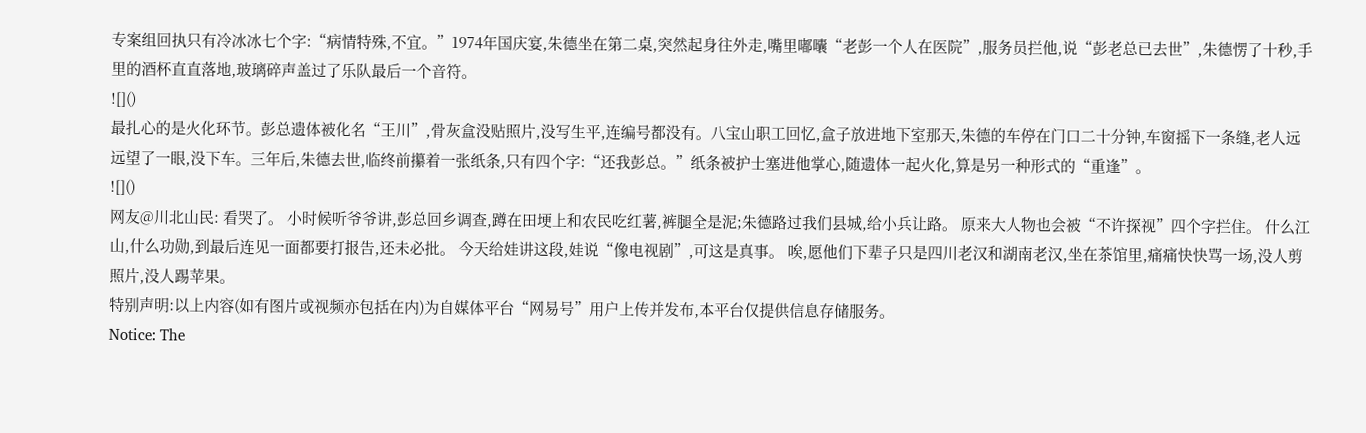专案组回执只有冷冰冰七个字:“病情特殊,不宜。”1974年国庆宴,朱德坐在第二桌,突然起身往外走,嘴里嘟囔“老彭一个人在医院”,服务员拦他,说“彭老总已去世”,朱德愣了十秒,手里的酒杯直直落地,玻璃碎声盖过了乐队最后一个音符。
![]()
最扎心的是火化环节。彭总遗体被化名“王川”,骨灰盒没贴照片,没写生平,连编号都没有。八宝山职工回忆,盒子放进地下室那天,朱德的车停在门口二十分钟,车窗摇下一条缝,老人远远望了一眼,没下车。三年后,朱德去世,临终前攥着一张纸条,只有四个字:“还我彭总。”纸条被护士塞进他掌心,随遗体一起火化,算是另一种形式的“重逢”。
![]()
网友@川北山民: 看哭了。 小时候听爷爷讲,彭总回乡调查,蹲在田埂上和农民吃红薯,裤腿全是泥;朱德路过我们县城,给小兵让路。 原来大人物也会被“不许探视”四个字拦住。 什么江山,什么功勋,到最后连见一面都要打报告,还未必批。 今天给娃讲这段,娃说“像电视剧”,可这是真事。 唉,愿他们下辈子只是四川老汉和湖南老汉,坐在茶馆里,痛痛快快骂一场,没人剪照片,没人踢苹果。
特别声明:以上内容(如有图片或视频亦包括在内)为自媒体平台“网易号”用户上传并发布,本平台仅提供信息存储服务。
Notice: The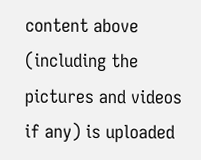content above (including the pictures and videos if any) is uploaded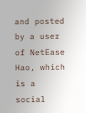and posted by a user of NetEase Hao, which is a social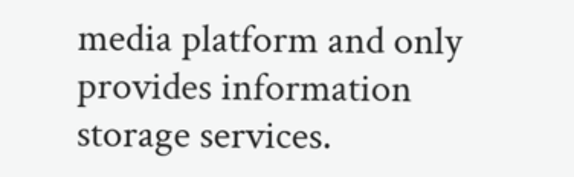media platform and only provides information storage services.